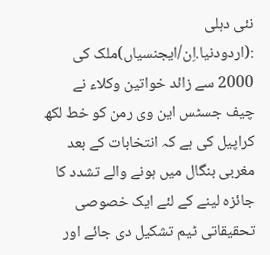نئی دہلی :(اردودنیا.اِن/ایجنسیاں)ملک کی 2000 سے زائد خواتین وکلاء نے چیف جسٹس این وی رمن کو خط لکھ کراپیل کی ہے کہ انتخابات کے بعد مغربی بنگال میں ہونے والے تشدد کا جائزہ لینے کے لئے ایک خصوصی تحقیقاتی ٹیم تشکیل دی جائے اور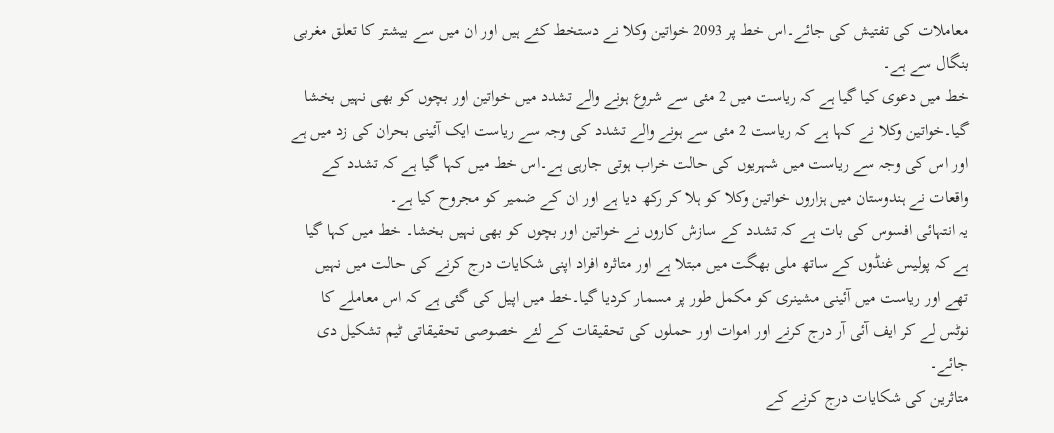معاملات کی تفتیش کی جائے۔اس خط پر 2093 خواتین وکلا نے دستخط کئے ہیں اور ان میں سے بیشتر کا تعلق مغربی بنگال سے ہے۔
خط میں دعوی کیا گیا ہے کہ ریاست میں 2 مئی سے شروع ہونے والے تشدد میں خواتین اور بچوں کو بھی نہیں بخشا گیا۔خواتین وکلا نے کہا ہے کہ ریاست 2 مئی سے ہونے والے تشدد کی وجہ سے ریاست ایک آئینی بحران کی زد میں ہے اور اس کی وجہ سے ریاست میں شہریوں کی حالت خراب ہوتی جارہی ہے۔اس خط میں کہا گیا ہے کہ تشدد کے واقعات نے ہندوستان میں ہزاروں خواتین وکلا کو ہلا کر رکھ دیا ہے اور ان کے ضمیر کو مجروح کیا ہے۔
یہ انتہائی افسوس کی بات ہے کہ تشدد کے سازش کاروں نے خواتین اور بچوں کو بھی نہیں بخشا۔ خط میں کہا گیا ہے کہ پولیس غنڈوں کے ساتھ ملی بھگت میں مبتلا ہے اور متاثرہ افراد اپنی شکایات درج کرنے کی حالت میں نہیں تھے اور ریاست میں آئینی مشینری کو مکمل طور پر مسمار کردیا گیا۔خط میں اپیل کی گئی ہے کہ اس معاملے کا نوٹس لے کر ایف آئی آر درج کرنے اور اموات اور حملوں کی تحقیقات کے لئے خصوصی تحقیقاتی ٹیم تشکیل دی جائے۔
متاثرین کی شکایات درج کرنے کے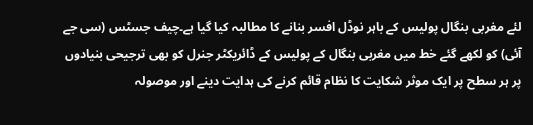لئے مغربی بنگال پولیس کے باہر نوڈل افسر بنانے کا مطالبہ کیا گیا ہے۔چیف جسٹس (سی جے آئی) کو لکھے گئے خط میں مغربی بنگال کے پولیس کے ڈائریکٹر جنرل کو بھی ترجیحی بنیادوں پر ہر سطح پر ایک موثر شکایت کا نظام قائم کرنے کی ہدایت دینے اور موصولہ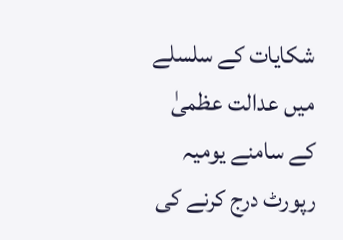شکایات کے سلسلے میں عدالت عظمیٰ کے سامنے یومیہ رپورٹ درج کرنے کی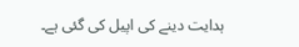ہدایت دینے کی اپیل کی گئی ہے۔